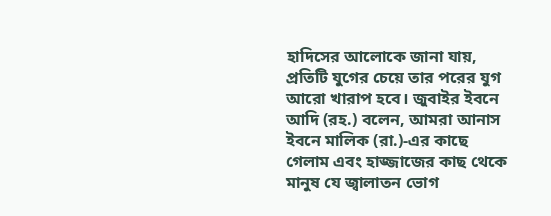হাদিসের আলোকে জানা যায়, প্রতিটি যুগের চেয়ে তার পরের যুগ আরো খারাপ হবে। জুবাইর ইবনে আদি (রহ.) বলেন, আমরা আনাস ইবনে মালিক (রা.)-এর কাছে গেলাম এবং হাজ্জাজের কাছ থেকে মানুষ যে জ্বালাতন ভোগ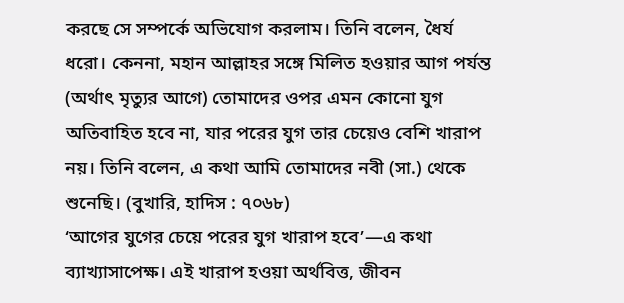করছে সে সম্পর্কে অভিযোগ করলাম। তিনি বলেন, ধৈর্য ধরো। কেননা, মহান আল্লাহর সঙ্গে মিলিত হওয়ার আগ পর্যন্ত (অর্থাৎ মৃত্যুর আগে) তোমাদের ওপর এমন কোনো যুগ অতিবাহিত হবে না, যার পরের যুগ তার চেয়েও বেশি খারাপ নয়। তিনি বলেন, এ কথা আমি তোমাদের নবী (সা.) থেকে শুনেছি। (বুখারি, হাদিস : ৭০৬৮)
‘আগের যুগের চেয়ে পরের যুগ খারাপ হবে’—এ কথা ব্যাখ্যাসাপেক্ষ। এই খারাপ হওয়া অর্থবিত্ত, জীবন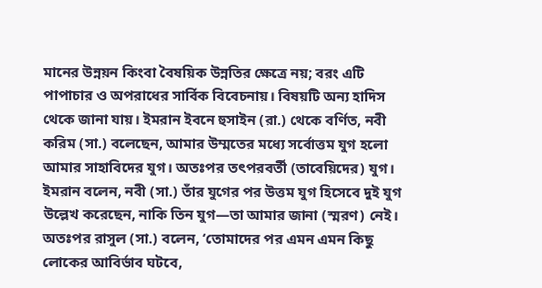মানের উন্নয়ন কিংবা বৈষয়িক উন্নতির ক্ষেত্রে নয়; বরং এটি পাপাচার ও অপরাধের সার্বিক বিবেচনায়। বিষয়টি অন্য হাদিস থেকে জানা যায়। ইমরান ইবনে হুসাইন (রা.) থেকে বর্ণিত, নবী করিম (সা.) বলেছেন, আমার উম্মতের মধ্যে সর্বোত্তম যুগ হলো আমার সাহাবিদের যুগ। অতঃপর তৎপরবর্তী (তাবেয়িদের) যুগ। ইমরান বলেন, নবী (সা.) তাঁর যুগের পর উত্তম যুগ হিসেবে দুই যুগ উল্লেখ করেছেন, নাকি তিন যুগ—তা আমার জানা (স্মরণ) নেই। অতঃপর রাসুল (সা.) বলেন, ‘তোমাদের পর এমন এমন কিছু লোকের আবির্ভাব ঘটবে,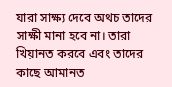যারা সাক্ষ্য দেবে অথচ তাদের সাক্ষী মানা হবে না। তারা খিয়ানত করবে এবং তাদের কাছে আমানত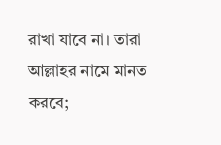রাখা যাবে না। তারা আল্লাহর নামে মানত করবে;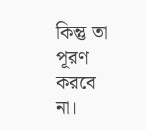কিন্তু তা পূরণ করবে না।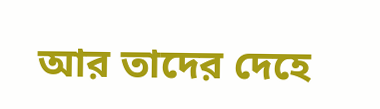আর তাদের দেহে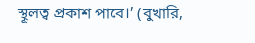স্থূলত্ব প্রকাশ পাবে।’ (বুখারি,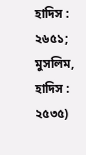হাদিস : ২৬৫১; মুসলিম, হাদিস : ২৫৩৫)